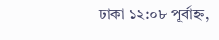ঢাকা ১২:০৮ পূর্বাহ্ন,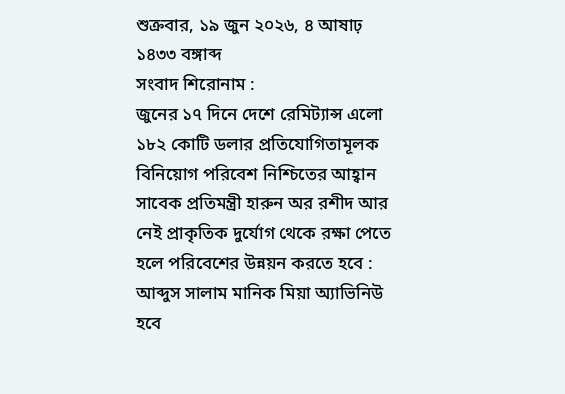শুক্রবার, ১৯ জুন ২০২৬, ৪ আষাঢ় ১৪৩৩ বঙ্গাব্দ
সংবাদ শিরোনাম :
জুনের ১৭ দিনে দেশে রেমিট্যান্স এলো ১৮২ কোটি ডলার প্রতিযোগিতামূলক বিনিয়োগ পরিবেশ নিশ্চিতের আহ্বান সাবেক প্রতিমন্ত্রী হারুন অর রশীদ আর নেই প্রাকৃতিক দুর্যোগ থেকে রক্ষা পেতে হলে পরিবেশের উন্নয়ন করতে হবে : আব্দুস সালাম মানিক মিয়া অ্যাভিনিউ হবে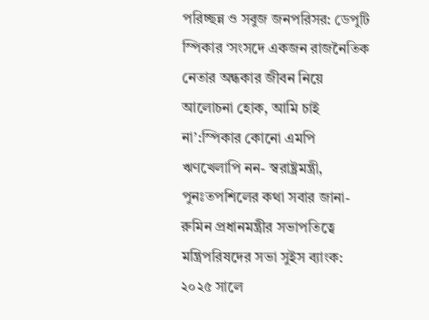পরিচ্ছন্ন ও সবুজ জনপরিসর: ডেপুটি স্পিকার ‘সংসদে একজন রাজনৈতিক নেতার অন্ধকার জীবন নিয়ে আলোচনা হোক, আমি চাই না’:স্পিকার কোনো এমপি ঋণখেলাপি নন- স্বরাষ্ট্রমন্ত্রী, পুনঃতপশিলের কথা সবার জানা- রুমিন প্রধানমন্ত্রীর সভাপতিত্বে মন্ত্রিপরিষদের সভা সুইস ব্যাংক: ২০২৫ সালে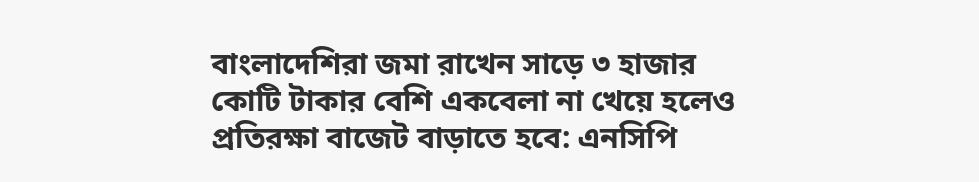বাংলাদেশিরা জমা রাখেন সাড়ে ৩ হাজার কোটি টাকার বেশি একবেলা না খেয়ে হলেও প্রতিরক্ষা বাজেট বাড়াতে হবে: এনসিপি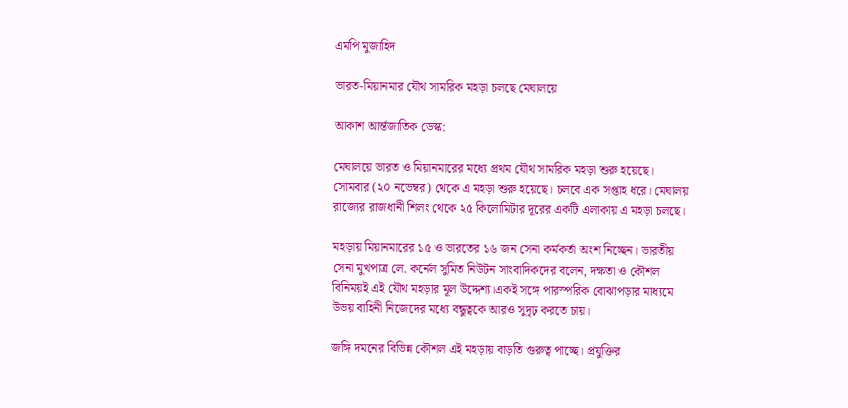এমপি মুজাহিদ

ভারত-মিয়ানমার যৌথ সামরিক মহড়া চলছে মেঘালয়ে

আকাশ আর্ন্তজাতিক ডেস্ক:

মেঘালয়ে ভারত ও মিয়ানমারের মধ্যে প্রথম যৌথ সামরিক মহড়া শুরু হয়েছে। সোমবার (২০ নভেম্বর) থেকে এ মহড়া শুরু হয়েছে। চলবে এক সপ্তাহ ধরে। মেঘালয় রাজ্যের রাজধানী শিলং থেকে ২৫ কিলোমিটার দূরের একটি এলাকায় এ মহড়া চলছে।

মহড়ায় মিয়ানমারের ১৫ ও ভারতের ১৬ জন সেনা কর্মকর্তা অংশ নিচ্ছেন। ভারতীয় সেনা মুখপাত্র লে. কর্নেল সুমিত নিউটন সাংবাদিকদের বলেন, দক্ষতা ও কৌশল বিনিময়ই এই যৌথ মহড়ার মূল উদ্দেশ্য।একই সঙ্গে পারস্পরিক বোঝাপড়ার মাধ্যমে উভয় বাহিনী নিজেদের মধ্যে বন্ধুত্বকে আরও সুদৃঢ় করতে চায়।

জঙ্গি দমনের বিভিন্ন কৌশল এই মহড়ায় বাড়তি গুরুত্ব পাচ্ছে। প্রযুক্তির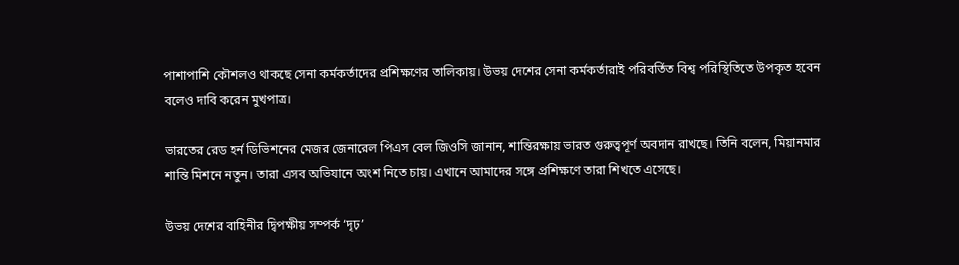পাশাপাশি কৌশলও থাকছে সেনা কর্মকর্তাদের প্রশিক্ষণের তালিকায়। উভয় দেশের সেনা কর্মকর্তারাই পরিবর্তিত বিশ্ব পরিস্থিতিতে উপকৃত হবেন বলেও দাবি করেন মুখপাত্র।

ভারতের রেড হর্ন ডিভিশনের মেজর জেনারেল পিএস বেল জিওসি জানান, শান্তিরক্ষায় ভারত গুরুত্বপূর্ণ অবদান রাখছে। তিনি বলেন, মিয়ানমার শান্তি মিশনে নতুন। তারা এসব অভিযানে অংশ নিতে চায়। এখানে আমাদের সঙ্গে প্রশিক্ষণে তারা শিখতে এসেছে।

উভয় দেশের বাহিনীর দ্বিপক্ষীয় সম্পর্ক ‘দৃঢ়’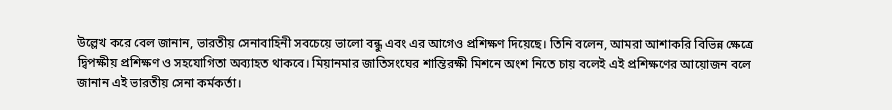উল্লেখ করে বেল জানান, ভারতীয় সেনাবাহিনী সবচেয়ে ভালো বন্ধু এবং এর আগেও প্রশিক্ষণ দিয়েছে। তিনি বলেন, আমরা আশাকরি বিভিন্ন ক্ষেত্রে দ্বিপক্ষীয় প্রশিক্ষণ ও সহযোগিতা অব্যাহত থাকবে। মিয়ানমার জাতিসংঘের শান্তিরক্ষী মিশনে অংশ নিতে চায় বলেই এই প্রশিক্ষণের আয়োজন বলে জানান এই ভারতীয় সেনা কর্মকর্তা।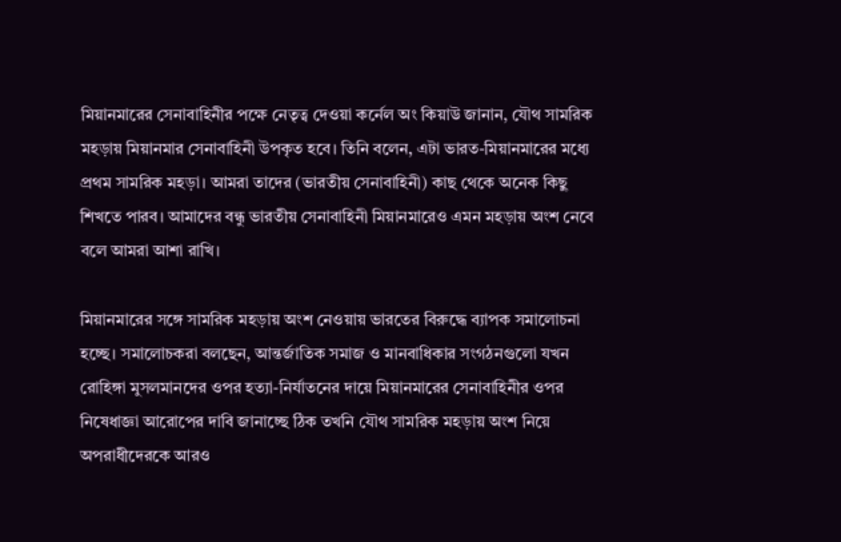মিয়ানমারের সেনাবাহিনীর পক্ষে নেতৃত্ব দেওয়া কর্নেল অং কিয়াউ জানান, যৌথ সামরিক মহড়ায় মিয়ানমার সেনাবাহিনী উপকৃত হবে। তিনি বলেন, এটা ভারত-মিয়ানমারের মধ্যে প্রথম সামরিক মহড়া। আমরা তাদের (ভারতীয় সেনাবাহিনী) কাছ থেকে অনেক কিছু শিখতে পারব। আমাদের বন্ধু ভারতীয় সেনাবাহিনী মিয়ানমারেও এমন মহড়ায় অংশ নেবে বলে আমরা আশা রাখি।

মিয়ানমারের সঙ্গে সামরিক মহড়ায় অংশ নেওয়ায় ভারতের বিরুদ্ধে ব্যাপক সমালোচনা হচ্ছে। সমালোচকরা বলছেন, আন্তর্জাতিক সমাজ ও মানবাধিকার সংগঠনগুলো যখন রোহিঙ্গা মুসলমানদের ওপর হত্যা-নির্যাতনের দায়ে মিয়ানমারের সেনাবাহিনীর ওপর নিষেধাজ্ঞা আরোপের দাবি জানাচ্ছে ঠিক তখনি যৌথ সামরিক মহড়ায় অংশ নিয়ে অপরাধীদেরকে আরও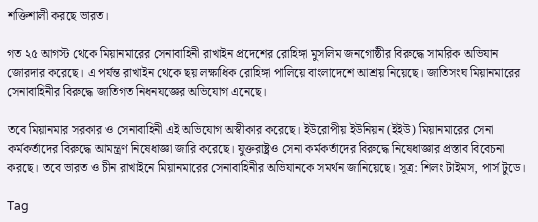শক্তিশালী করছে ভারত।

গত ২৫ আগস্ট থেকে মিয়ানমারের সেনাবাহিনী রাখাইন প্রদেশের রোহিঙ্গা মুসলিম জনগোষ্ঠীর বিরুদ্ধে সামরিক অভিযান জোরদার করেছে। এ পর্যন্ত রাখাইন থেকে ছয় লক্ষাধিক রোহিঙ্গা পালিয়ে বাংলাদেশে আশ্রয় নিয়েছে। জাতিসংঘ মিয়ানমারের সেনাবাহিনীর বিরুদ্ধে জাতিগত নিধনযজ্ঞের অভিযোগ এনেছে।

তবে মিয়ানমার সরকার ও সেনাবাহিনী এই অভিযোগ অস্বীকার করেছে। ইউরোপীয় ইউনিয়ন (ইইউ) মিয়ানমারের সেনা কর্মকর্তাদের বিরুদ্ধে আমন্ত্রণ নিষেধাজ্ঞা জারি করেছে। যুক্তরাষ্ট্রও সেনা কর্মকর্তাদের বিরুদ্ধে নিষেধাজ্ঞার প্রস্তাব বিবেচনা করছে। তবে ভারত ও চীন রাখাইনে মিয়ানমারের সেনাবাহিনীর অভিযানকে সমর্থন জানিয়েছে। সূত্র: শিলং টাইমস, পার্স টুডে।

Tag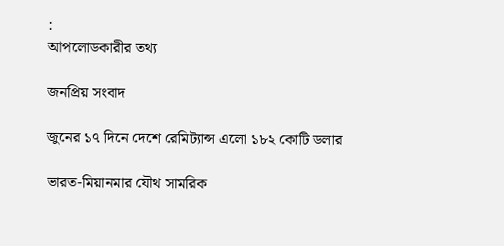:
আপলোডকারীর তথ্য

জনপ্রিয় সংবাদ

জুনের ১৭ দিনে দেশে রেমিট্যান্স এলো ১৮২ কোটি ডলার

ভারত-মিয়ানমার যৌথ সামরিক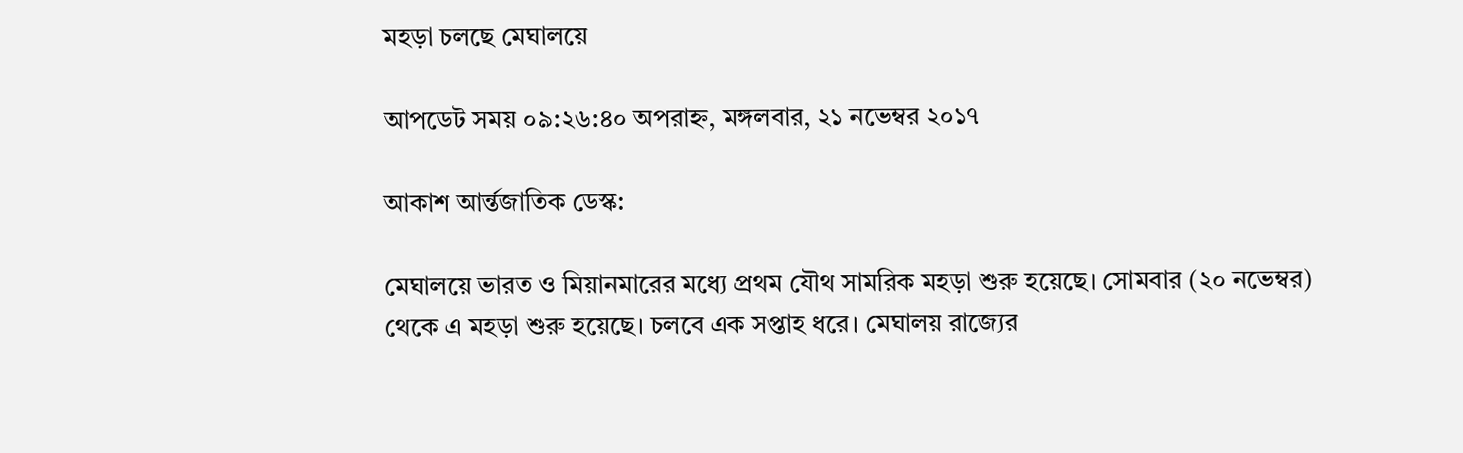মহড়া চলছে মেঘালয়ে

আপডেট সময় ০৯:২৬:৪০ অপরাহ্ন, মঙ্গলবার, ২১ নভেম্বর ২০১৭

আকাশ আর্ন্তজাতিক ডেস্ক:

মেঘালয়ে ভারত ও মিয়ানমারের মধ্যে প্রথম যৌথ সামরিক মহড়া শুরু হয়েছে। সোমবার (২০ নভেম্বর) থেকে এ মহড়া শুরু হয়েছে। চলবে এক সপ্তাহ ধরে। মেঘালয় রাজ্যের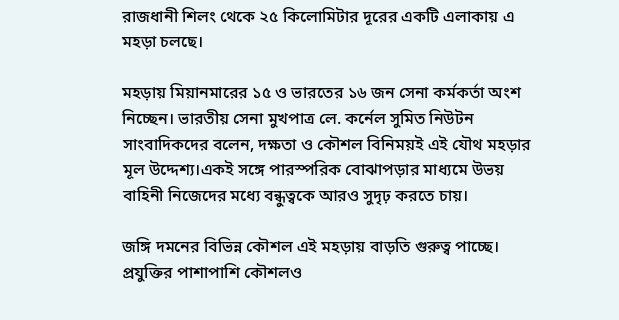রাজধানী শিলং থেকে ২৫ কিলোমিটার দূরের একটি এলাকায় এ মহড়া চলছে।

মহড়ায় মিয়ানমারের ১৫ ও ভারতের ১৬ জন সেনা কর্মকর্তা অংশ নিচ্ছেন। ভারতীয় সেনা মুখপাত্র লে. কর্নেল সুমিত নিউটন সাংবাদিকদের বলেন, দক্ষতা ও কৌশল বিনিময়ই এই যৌথ মহড়ার মূল উদ্দেশ্য।একই সঙ্গে পারস্পরিক বোঝাপড়ার মাধ্যমে উভয় বাহিনী নিজেদের মধ্যে বন্ধুত্বকে আরও সুদৃঢ় করতে চায়।

জঙ্গি দমনের বিভিন্ন কৌশল এই মহড়ায় বাড়তি গুরুত্ব পাচ্ছে। প্রযুক্তির পাশাপাশি কৌশলও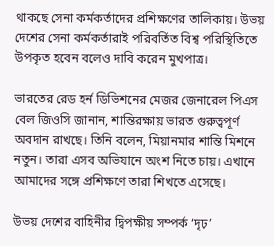থাকছে সেনা কর্মকর্তাদের প্রশিক্ষণের তালিকায়। উভয় দেশের সেনা কর্মকর্তারাই পরিবর্তিত বিশ্ব পরিস্থিতিতে উপকৃত হবেন বলেও দাবি করেন মুখপাত্র।

ভারতের রেড হর্ন ডিভিশনের মেজর জেনারেল পিএস বেল জিওসি জানান, শান্তিরক্ষায় ভারত গুরুত্বপূর্ণ অবদান রাখছে। তিনি বলেন, মিয়ানমার শান্তি মিশনে নতুন। তারা এসব অভিযানে অংশ নিতে চায়। এখানে আমাদের সঙ্গে প্রশিক্ষণে তারা শিখতে এসেছে।

উভয় দেশের বাহিনীর দ্বিপক্ষীয় সম্পর্ক ‘দৃঢ়’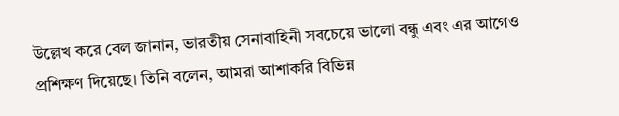উল্লেখ করে বেল জানান, ভারতীয় সেনাবাহিনী সবচেয়ে ভালো বন্ধু এবং এর আগেও প্রশিক্ষণ দিয়েছে। তিনি বলেন, আমরা আশাকরি বিভিন্ন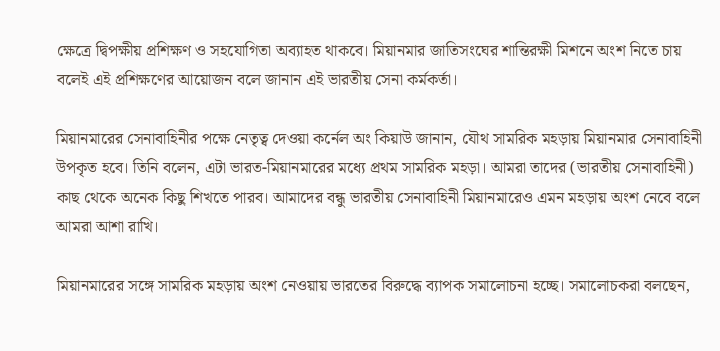ক্ষেত্রে দ্বিপক্ষীয় প্রশিক্ষণ ও সহযোগিতা অব্যাহত থাকবে। মিয়ানমার জাতিসংঘের শান্তিরক্ষী মিশনে অংশ নিতে চায় বলেই এই প্রশিক্ষণের আয়োজন বলে জানান এই ভারতীয় সেনা কর্মকর্তা।

মিয়ানমারের সেনাবাহিনীর পক্ষে নেতৃত্ব দেওয়া কর্নেল অং কিয়াউ জানান, যৌথ সামরিক মহড়ায় মিয়ানমার সেনাবাহিনী উপকৃত হবে। তিনি বলেন, এটা ভারত-মিয়ানমারের মধ্যে প্রথম সামরিক মহড়া। আমরা তাদের (ভারতীয় সেনাবাহিনী) কাছ থেকে অনেক কিছু শিখতে পারব। আমাদের বন্ধু ভারতীয় সেনাবাহিনী মিয়ানমারেও এমন মহড়ায় অংশ নেবে বলে আমরা আশা রাখি।

মিয়ানমারের সঙ্গে সামরিক মহড়ায় অংশ নেওয়ায় ভারতের বিরুদ্ধে ব্যাপক সমালোচনা হচ্ছে। সমালোচকরা বলছেন,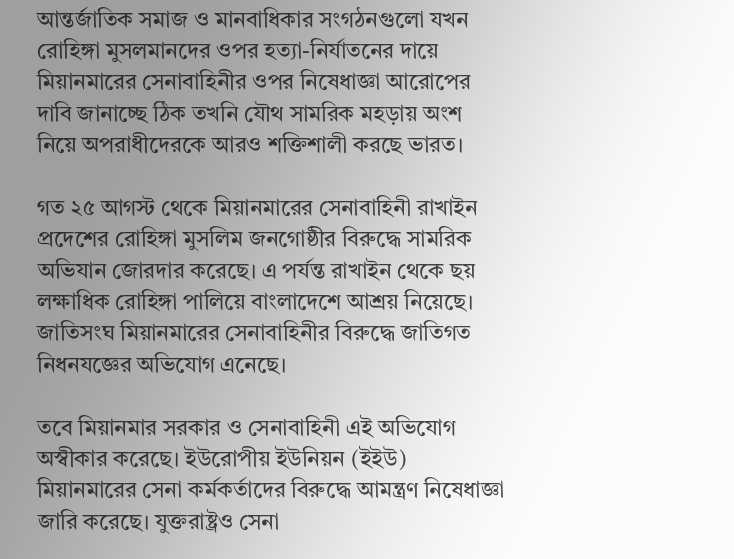আন্তর্জাতিক সমাজ ও মানবাধিকার সংগঠনগুলো যখন রোহিঙ্গা মুসলমানদের ওপর হত্যা-নির্যাতনের দায়ে মিয়ানমারের সেনাবাহিনীর ওপর নিষেধাজ্ঞা আরোপের দাবি জানাচ্ছে ঠিক তখনি যৌথ সামরিক মহড়ায় অংশ নিয়ে অপরাধীদেরকে আরও শক্তিশালী করছে ভারত।

গত ২৫ আগস্ট থেকে মিয়ানমারের সেনাবাহিনী রাখাইন প্রদেশের রোহিঙ্গা মুসলিম জনগোষ্ঠীর বিরুদ্ধে সামরিক অভিযান জোরদার করেছে। এ পর্যন্ত রাখাইন থেকে ছয় লক্ষাধিক রোহিঙ্গা পালিয়ে বাংলাদেশে আশ্রয় নিয়েছে। জাতিসংঘ মিয়ানমারের সেনাবাহিনীর বিরুদ্ধে জাতিগত নিধনযজ্ঞের অভিযোগ এনেছে।

তবে মিয়ানমার সরকার ও সেনাবাহিনী এই অভিযোগ অস্বীকার করেছে। ইউরোপীয় ইউনিয়ন (ইইউ) মিয়ানমারের সেনা কর্মকর্তাদের বিরুদ্ধে আমন্ত্রণ নিষেধাজ্ঞা জারি করেছে। যুক্তরাষ্ট্রও সেনা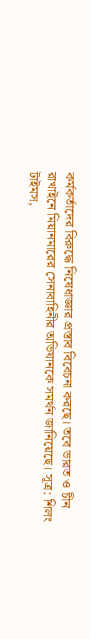কর্মকর্তাদের বিরুদ্ধে নিষেধাজ্ঞার প্রস্তাব বিবেচনা করছে। তবে ভারত ও চীন রাখাইনে মিয়ানমারের সেনাবাহিনীর অভিযানকে সমর্থন জানিয়েছে। সূত্র: শিলং টাইমস,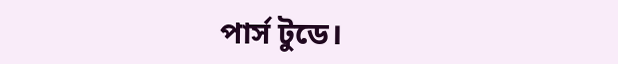পার্স টুডে।